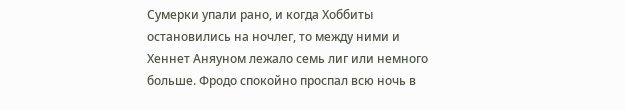Сумерки упали рано, и когда Хоббиты остановились на ночлег, то между ними и Хеннет Аняуном лежало семь лиг или немного больше. Фродо спокойно проспал всю ночь в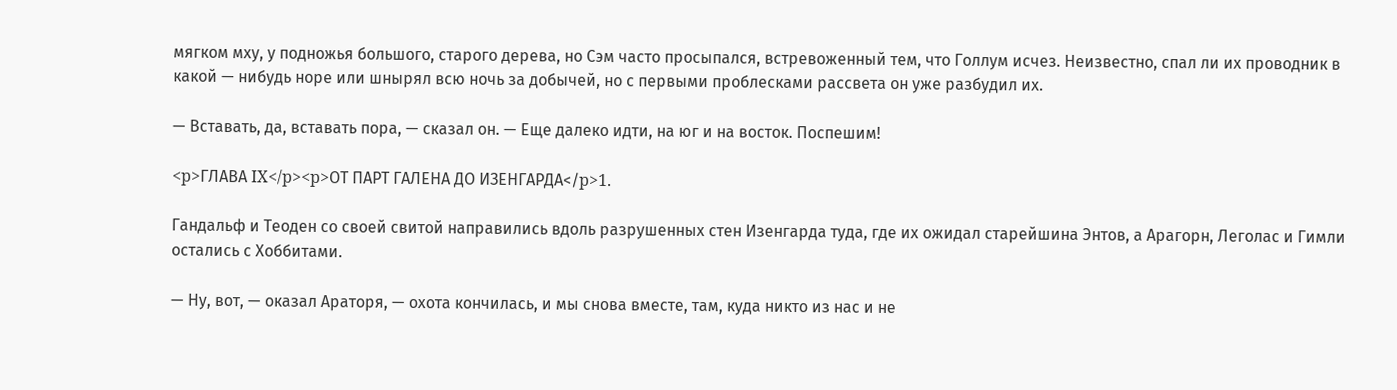мягком мху, у подножья большого, старого дерева, но Сэм часто просыпался, встревоженный тем, что Голлум исчез. Неизвестно, спал ли их проводник в какой — нибудь норе или шнырял всю ночь за добычей, но с первыми проблесками рассвета он уже разбудил их.

— Вставать, да, вставать пора, — сказал он. — Еще далеко идти, на юг и на восток. Поспешим!

<p>ГЛАВА IX</p><p>ОТ ПАРТ ГАЛЕНА ДО ИЗЕНГАРДА</p>1.

Гандальф и Теоден со своей свитой направились вдоль разрушенных стен Изенгарда туда, где их ожидал старейшина Энтов, а Арагорн, Леголас и Гимли остались с Хоббитами.

— Ну, вот, — оказал Араторя, — охота кончилась, и мы снова вместе, там, куда никто из нас и не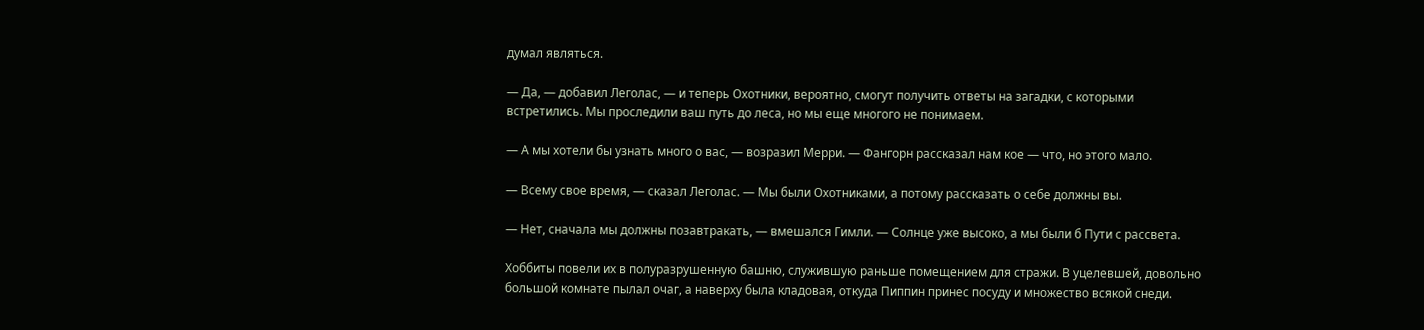думал являться.

— Да, — добавил Леголас, — и теперь Охотники, вероятно, смогут получить ответы на загадки, с которыми встретились. Мы проследили ваш путь до леса, но мы еще многого не понимаем.

— А мы хотели бы узнать много о вас, — возразил Мерри. — Фангорн рассказал нам кое — что, но этого мало.

— Всему свое время, — сказал Леголас. — Мы были Охотниками, а потому рассказать о себе должны вы.

— Нет, сначала мы должны позавтракать, — вмешался Гимли. — Солнце уже высоко, а мы были б Пути с рассвета.

Хоббиты повели их в полуразрушенную башню, служившую раньше помещением для стражи. В уцелевшей, довольно большой комнате пылал очаг, а наверху была кладовая, откуда Пиппин принес посуду и множество всякой снеди.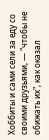Хоббиты и сами сели за еду со своими друзьями, — "чтобы не обижать их", как оказал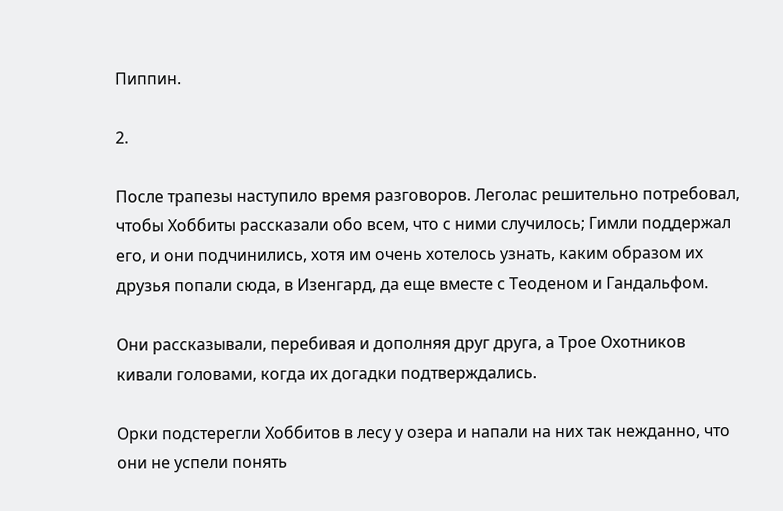Пиппин.

2.

После трапезы наступило время разговоров. Леголас решительно потребовал, чтобы Хоббиты рассказали обо всем, что с ними случилось; Гимли поддержал его, и они подчинились, хотя им очень хотелось узнать, каким образом их друзья попали сюда, в Изенгард, да еще вместе с Теоденом и Гандальфом.

Они рассказывали, перебивая и дополняя друг друга, а Трое Охотников кивали головами, когда их догадки подтверждались.

Орки подстерегли Хоббитов в лесу у озера и напали на них так нежданно, что они не успели понять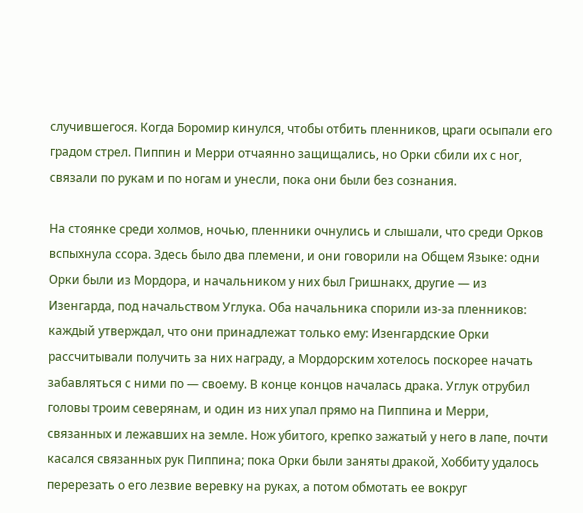случившегося. Когда Боромир кинулся, чтобы отбить пленников, цраги осыпали его градом стрел. Пиппин и Мерри отчаянно защищались, но Орки сбили их с ног, связали по рукам и по ногам и унесли, пока они были без сознания.

На стоянке среди холмов, ночью, пленники очнулись и слышали, что среди Орков вспыхнула ссора. Здесь было два племени, и они говорили на Общем Языке: одни Орки были из Мордора, и начальником у них был Гришнакх, другие — из Изенгарда, под начальством Углука. Оба начальника спорили из-за пленников: каждый утверждал, что они принадлежат только ему: Изенгардские Орки рассчитывали получить за них награду, а Мордорским хотелось поскорее начать забавляться с ними по — своему. В конце концов началась драка. Углук отрубил головы троим северянам, и один из них упал прямо на Пиппина и Мерри, связанных и лежавших на земле. Нож убитого, крепко зажатый у него в лапе, почти касался связанных рук Пиппина; пока Орки были заняты дракой, Хоббиту удалось перерезать о его лезвие веревку на руках, а потом обмотать ее вокруг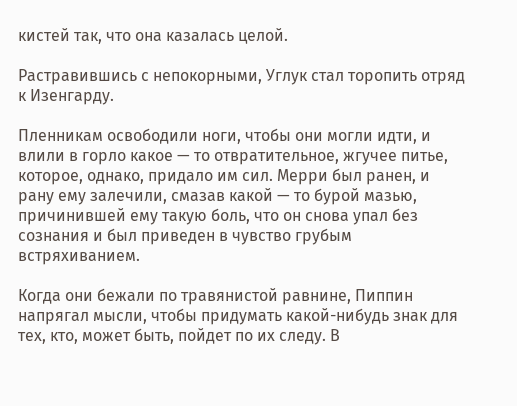кистей так, что она казалась целой.

Растравившись с непокорными, Углук стал торопить отряд к Изенгарду.

Пленникам освободили ноги, чтобы они могли идти, и влили в горло какое — то отвратительное, жгучее питье, которое, однако, придало им сил. Мерри был ранен, и рану ему залечили, смазав какой — то бурой мазью, причинившей ему такую боль, что он снова упал без сознания и был приведен в чувство грубым встряхиванием.

Когда они бежали по травянистой равнине, Пиппин напрягал мысли, чтобы придумать какой-нибудь знак для тех, кто, может быть, пойдет по их следу. В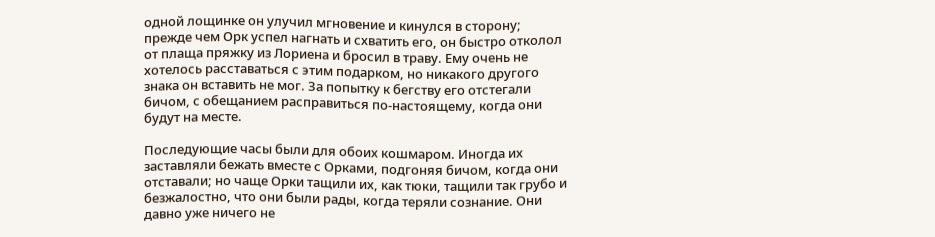одной лощинке он улучил мгновение и кинулся в сторону; прежде чем Орк успел нагнать и схватить его, он быстро отколол от плаща пряжку из Лориена и бросил в траву. Ему очень не хотелось расставаться с этим подарком, но никакого другого знака он вставить не мог. За попытку к бегству его отстегали бичом, с обещанием расправиться по-настоящему, когда они будут на месте.

Последующие часы были для обоих кошмаром. Иногда их заставляли бежать вместе с Орками, подгоняя бичом, когда они отставали; но чаще Орки тащили их, как тюки, тащили так грубо и безжалостно, что они были рады, когда теряли сознание. Они давно уже ничего не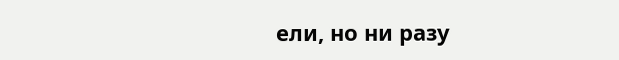ели, но ни разу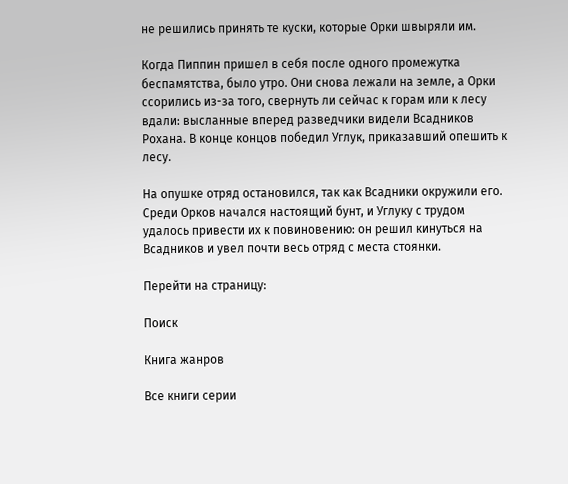не решились принять те куски, которые Орки швыряли им.

Когда Пиппин пришел в себя после одного промежутка беспамятства, было утро. Они снова лежали на земле, а Орки ссорились из-за того, свернуть ли сейчас к горам или к лесу вдали: высланные вперед разведчики видели Всадников Рохана. В конце концов победил Углук, приказавший опешить к лесу.

На опушке отряд остановился, так как Всадники окружили его. Среди Орков начался настоящий бунт, и Углуку с трудом удалось привести их к повиновению: он решил кинуться на Всадников и увел почти весь отряд с места стоянки.

Перейти на страницу:

Поиск

Книга жанров

Все книги серии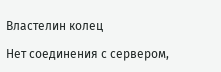Властелин колец

Нет соединения с сервером,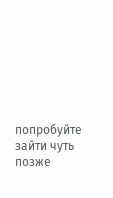попробуйте зайти чуть позже